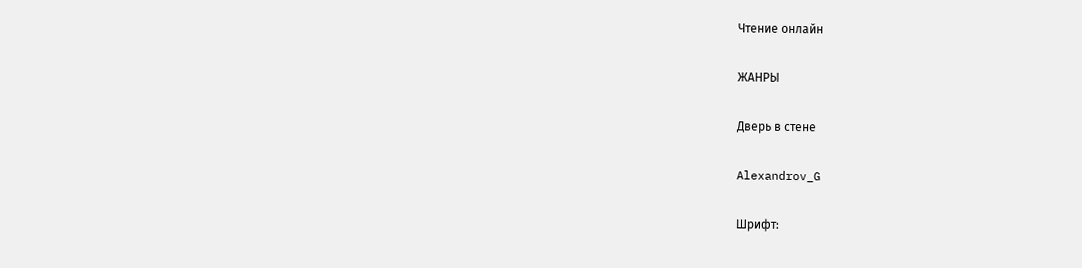Чтение онлайн

ЖАНРЫ

Дверь в стене

Alexandrov_G

Шрифт: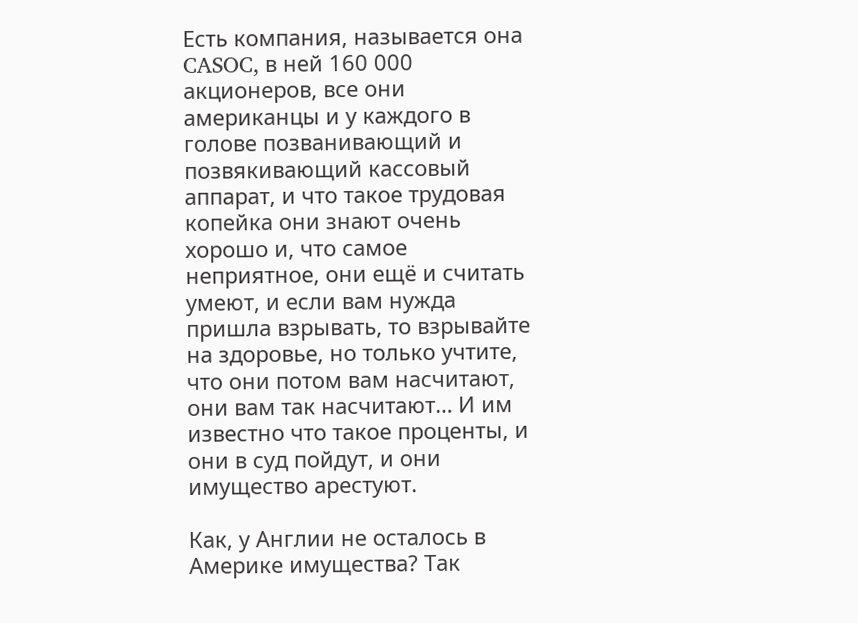Есть компания, называется она CASOC, в ней 160 000 акционеров, все они американцы и у каждого в голове позванивающий и позвякивающий кассовый аппарат, и что такое трудовая копейка они знают очень хорошо и, что самое неприятное, они ещё и считать умеют, и если вам нужда пришла взрывать, то взрывайте на здоровье, но только учтите, что они потом вам насчитают, они вам так насчитают… И им известно что такое проценты, и они в суд пойдут, и они имущество арестуют.

Как, у Англии не осталось в Америке имущества? Так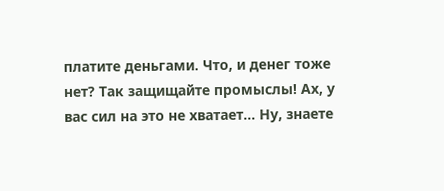платите деньгами. Что, и денег тоже нет? Так защищайте промыслы! Ах, у вас сил на это не хватает… Ну, знаете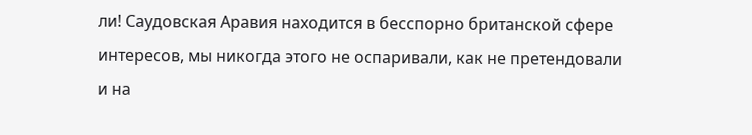ли! Саудовская Аравия находится в бесспорно британской сфере интересов, мы никогда этого не оспаривали, как не претендовали и на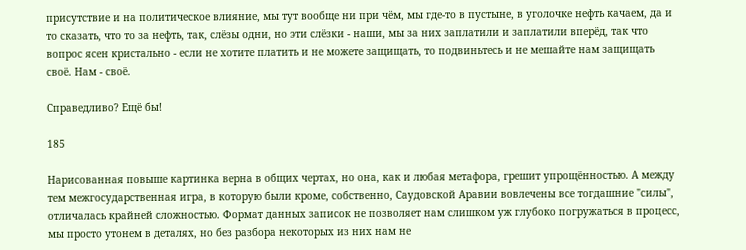присутствие и на политическое влияние, мы тут вообще ни при чём, мы где-то в пустыне, в уголочке нефть качаем, да и то сказать, что то за нефть, так, слёзы одни, но эти слёзки - наши, мы за них заплатили и заплатили вперёд, так что вопрос ясен кристально - если не хотите платить и не можете защищать, то подвиньтесь и не мешайте нам защищать своё. Нам - своё.

Справедливо? Ещё бы!

185

Нарисованная повыше картинка верна в общих чертах, но она, как и любая метафора, грешит упрощённостью. А между тем межгосударственная игра, в которую были кроме, собственно, Саудовской Аравии вовлечены все тогдашние "силы", отличалась крайней сложностью. Формат данных записок не позволяет нам слишком уж глубоко погружаться в процесс, мы просто утонем в деталях, но без разбора некоторых из них нам не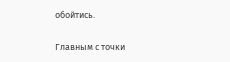обойтись.

Главным с точки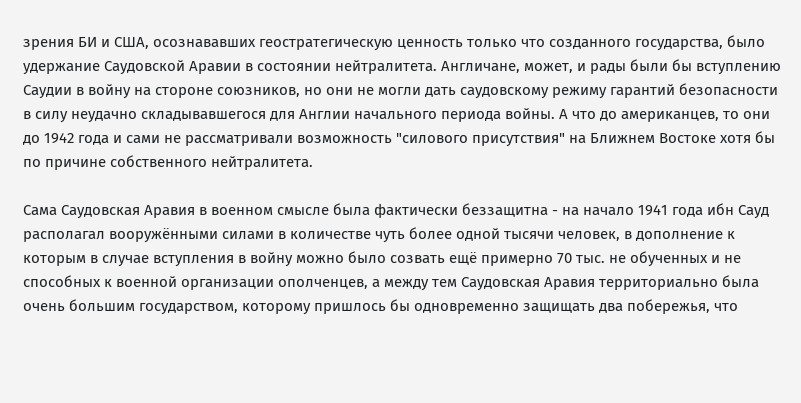зрения БИ и США, осознававших геостратегическую ценность только что созданного государства, было удержание Саудовской Аравии в состоянии нейтралитета. Англичане, может, и рады были бы вступлению Саудии в войну на стороне союзников, но они не могли дать саудовскому режиму гарантий безопасности в силу неудачно складывавшегося для Англии начального периода войны. А что до американцев, то они до 1942 года и сами не рассматривали возможность "силового присутствия" на Ближнем Востоке хотя бы по причине собственного нейтралитета.

Сама Саудовская Аравия в военном смысле была фактически беззащитна - на начало 1941 года ибн Сауд располагал вооружёнными силами в количестве чуть более одной тысячи человек, в дополнение к которым в случае вступления в войну можно было созвать ещё примерно 70 тыс. не обученных и не способных к военной организации ополченцев, а между тем Саудовская Аравия территориально была очень большим государством, которому пришлось бы одновременно защищать два побережья, что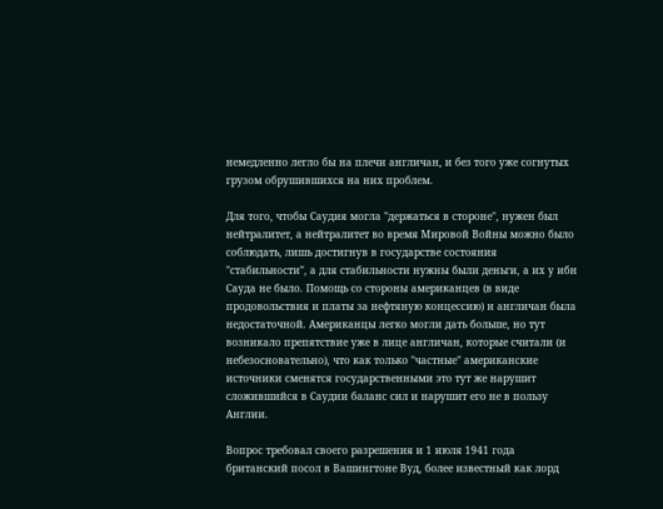немедленно легло бы на плечи англичан, и без того уже согнутых грузом обрушившихся на них проблем.

Для того, чтобы Саудия могла "держаться в стороне", нужен был нейтралитет, а нейтралитет во время Мировой Войны можно было соблюдать, лишь достигнув в государстве состояния "стабильности", а для стабильности нужны были деньги, а их у ибн Сауда не было. Помощь со стороны американцев (в виде продовольствия и платы за нефтяную концессию) и англичан была недостаточной. Американцы легко могли дать больше, но тут возникало препятствие уже в лице англичан, которые считали (и небезосновательно), что как только "частные" американские источники сменятся государственными это тут же нарушит сложившийся в Саудии баланс сил и нарушит его не в пользу Англии.

Вопрос требовал своего разрешения и 1 июля 1941 года британский посол в Вашингтоне Вуд, более известный как лорд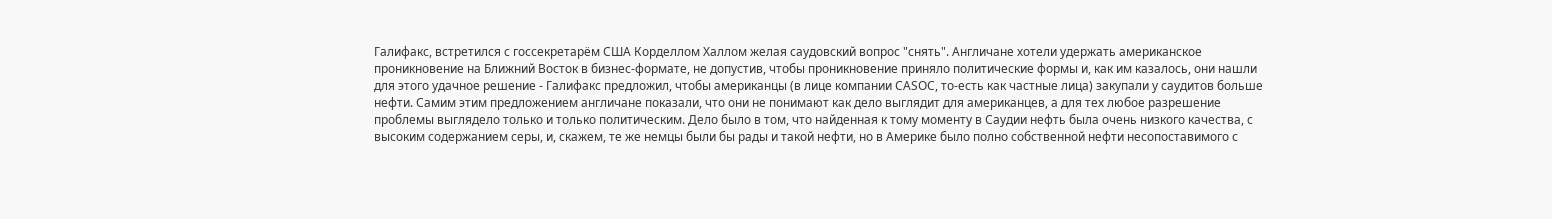Галифакс, встретился с госсекретарём США Корделлом Халлом желая саудовский вопрос "снять". Англичане хотели удержать американское проникновение на Ближний Восток в бизнес-формате, не допустив, чтобы проникновение приняло политические формы и, как им казалось, они нашли для этого удачное решение - Галифакс предложил, чтобы американцы (в лице компании CASOC, то-есть как частные лица) закупали у саудитов больше нефти. Самим этим предложением англичане показали, что они не понимают как дело выглядит для американцев, а для тех любое разрешение проблемы выглядело только и только политическим. Дело было в том, что найденная к тому моменту в Саудии нефть была очень низкого качества, с высоким содержанием серы, и, скажем, те же немцы были бы рады и такой нефти, но в Америке было полно собственной нефти несопоставимого с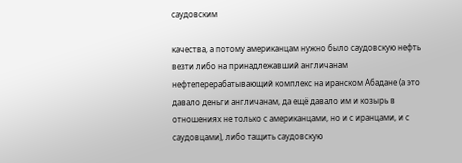саудовским

качества, а потому американцам нужно было саудовскую нефть везти либо на принадлежавший англичанам нефтеперерабатывающий комплекс на иранском Абадане (а это давало деньги англичанам, да ещё давало им и козырь в отношениях не только с американцами, но и с иранцами, и с саудовцами), либо тащить саудовскую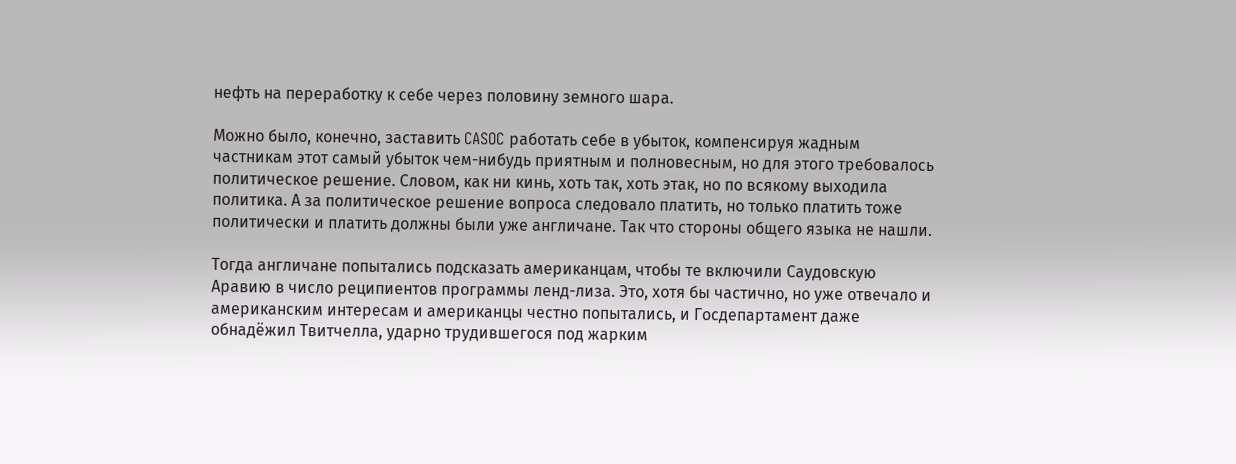нефть на переработку к себе через половину земного шара.

Можно было, конечно, заставить CASOC работать себе в убыток, компенсируя жадным частникам этот самый убыток чем-нибудь приятным и полновесным, но для этого требовалось политическое решение. Словом, как ни кинь, хоть так, хоть этак, но по всякому выходила политика. А за политическое решение вопроса следовало платить, но только платить тоже политически и платить должны были уже англичане. Так что стороны общего языка не нашли.

Тогда англичане попытались подсказать американцам, чтобы те включили Саудовскую Аравию в число реципиентов программы ленд-лиза. Это, хотя бы частично, но уже отвечало и американским интересам и американцы честно попытались, и Госдепартамент даже обнадёжил Твитчелла, ударно трудившегося под жарким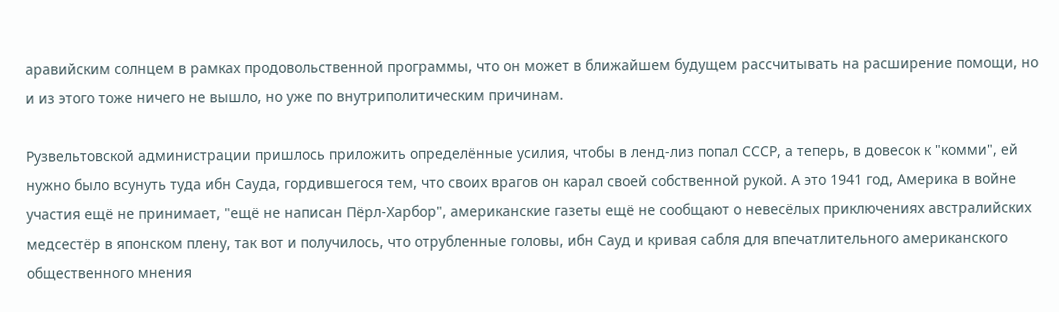аравийским солнцем в рамках продовольственной программы, что он может в ближайшем будущем рассчитывать на расширение помощи, но и из этого тоже ничего не вышло, но уже по внутриполитическим причинам.

Рузвельтовской администрации пришлось приложить определённые усилия, чтобы в ленд-лиз попал СССР, а теперь, в довесок к "комми", ей нужно было всунуть туда ибн Сауда, гордившегося тем, что своих врагов он карал своей собственной рукой. А это 1941 год, Америка в войне участия ещё не принимает, "ещё не написан Пёрл-Харбор", американские газеты ещё не сообщают о невесёлых приключениях австралийских медсестёр в японском плену, так вот и получилось, что отрубленные головы, ибн Сауд и кривая сабля для впечатлительного американского общественного мнения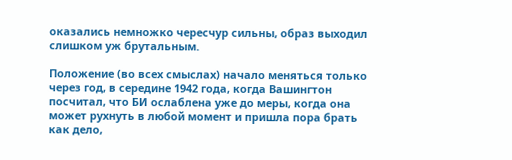оказались немножко чересчур сильны, образ выходил слишком уж брутальным.

Положение (во всех смыслах) начало меняться только через год, в середине 1942 года, когда Вашингтон посчитал, что БИ ослаблена уже до меры, когда она может рухнуть в любой момент и пришла пора брать как дело,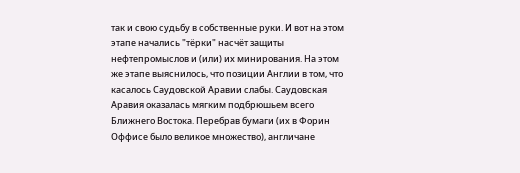так и свою судьбу в собственные руки. И вот на этом этапе начались "тёрки" насчёт защиты нефтепромыслов и (или) их минирования. На этом же этапе выяснилось, что позиции Англии в том, что касалось Саудовской Аравии слабы. Саудовская Аравия оказалась мягким подбрюшьем всего Ближнего Востока. Перебрав бумаги (их в Форин Оффисе было великое множество), англичане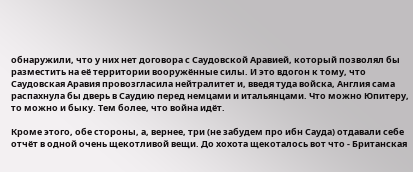обнаружили, что у них нет договора с Саудовской Аравией, который позволял бы разместить на её территории вооружённые силы. И это вдогон к тому, что Саудовская Аравия провозгласила нейтралитет и, введя туда войска, Англия сама распахнула бы дверь в Саудию перед немцами и итальянцами. Что можно Юпитеру, то можно и быку. Тем более, что война идёт.

Кроме этого, обе стороны, а, вернее, три (не забудем про ибн Сауда) отдавали себе отчёт в одной очень щекотливой вещи. До хохота щекоталось вот что - Британская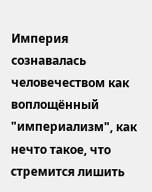Империя сознавалась человечеством как воплощённый "империализм", как нечто такое, что стремится лишить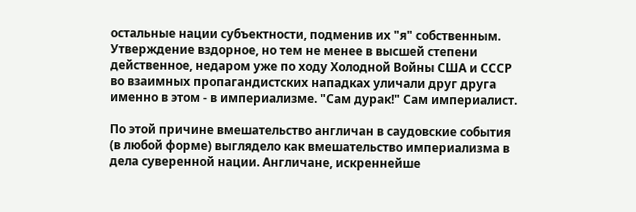остальные нации субъектности, подменив их "я" собственным. Утверждение вздорное, но тем не менее в высшей степени действенное, недаром уже по ходу Холодной Войны США и СССР во взаимных пропагандистских нападках уличали друг друга именно в этом - в империализме. "Сам дурак!" Сам империалист.

По этой причине вмешательство англичан в саудовские события (в любой форме) выглядело как вмешательство империализма в дела суверенной нации. Англичане, искреннейше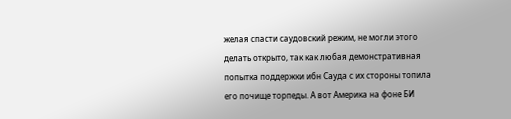желая спасти саудовский режим, не могли этого делать открыто, так как любая демонстративная попытка поддержки ибн Сауда с их стороны топила его почище торпеды. А вот Америка на фоне БИ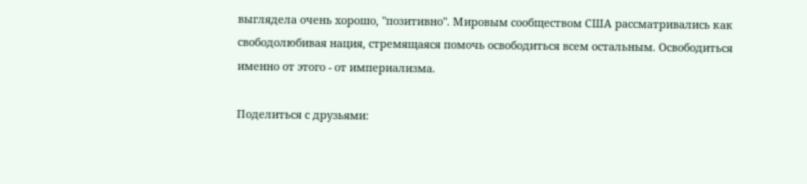выглядела очень хорошо, "позитивно". Мировым сообществом США рассматривались как свободолюбивая нация, стремящаяся помочь освободиться всем остальным. Освободиться именно от этого - от империализма.

Поделиться с друзьями: